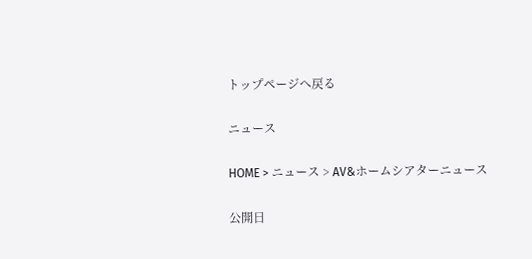トップページへ戻る

ニュース

HOME > ニュース > AV&ホームシアターニュース

公開日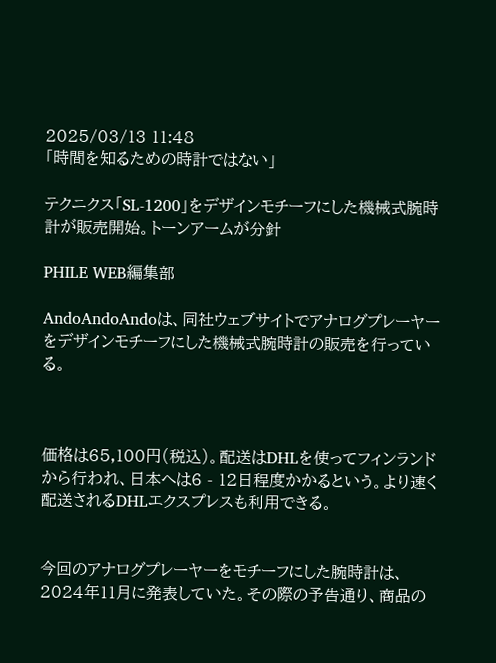2025/03/13 11:48
「時間を知るための時計ではない」

テクニクス「SL-1200」をデザインモチーフにした機械式腕時計が販売開始。トーンアームが分針

PHILE WEB編集部

AndoAndoAndoは、同社ウェブサイトでアナログプレーヤーをデザインモチーフにした機械式腕時計の販売を行っている。



価格は65,100円(税込)。配送はDHLを使ってフィンランドから行われ、日本へは6 - 12日程度かかるという。より速く配送されるDHLエクスプレスも利用できる。


今回のアナログプレーヤーをモチーフにした腕時計は、2024年11月に発表していた。その際の予告通り、商品の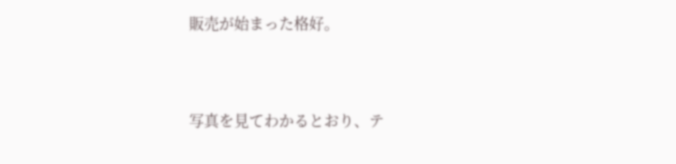販売が始まった格好。


写真を見てわかるとおり、テ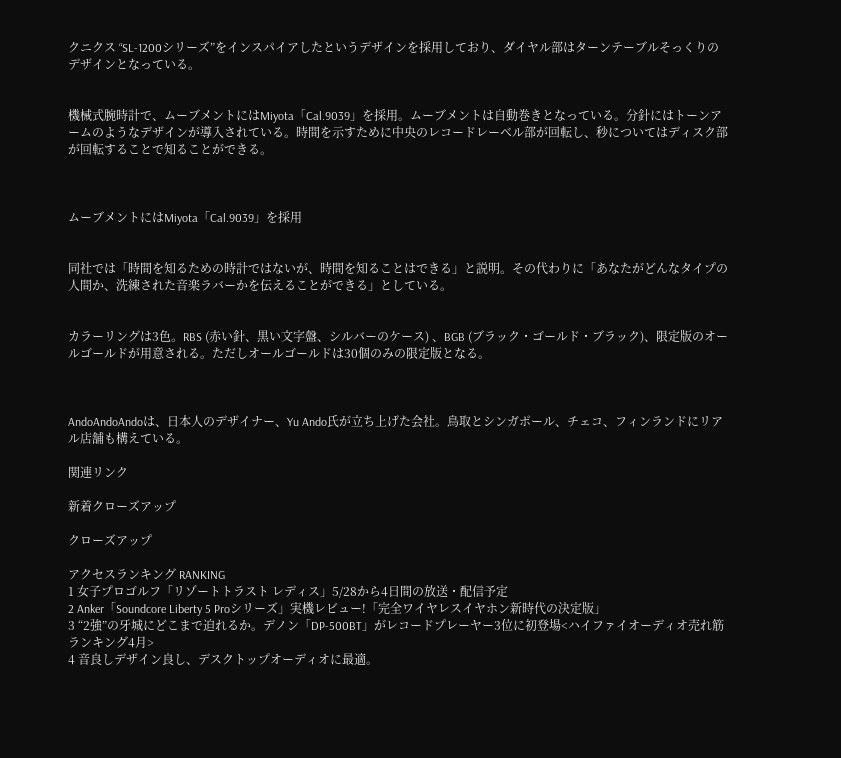クニクス “SL-1200シリーズ”をインスパイアしたというデザインを採用しており、ダイヤル部はターンテーブルそっくりのデザインとなっている。


機械式腕時計で、ムーブメントにはMiyota「Cal.9039」を採用。ムーブメントは自動巻きとなっている。分針にはトーンアームのようなデザインが導入されている。時間を示すために中央のレコードレーベル部が回転し、秒についてはディスク部が回転することで知ることができる。



ムーブメントにはMiyota「Cal.9039」を採用


同社では「時間を知るための時計ではないが、時間を知ることはできる」と説明。その代わりに「あなたがどんなタイプの人間か、洗練された音楽ラバーかを伝えることができる」としている。


カラーリングは3色。RBS (赤い針、黒い文字盤、シルバーのケース) 、BGB (ブラック・ゴールド・ブラック)、限定版のオールゴールドが用意される。ただしオールゴールドは30個のみの限定版となる。



AndoAndoAndoは、日本人のデザイナー、Yu Ando氏が立ち上げた会社。鳥取とシンガポール、チェコ、フィンランドにリアル店舗も構えている。

関連リンク

新着クローズアップ

クローズアップ

アクセスランキング RANKING
1 女子プロゴルフ「リゾートトラスト レディス」5/28から4日間の放送・配信予定
2 Anker「Soundcore Liberty 5 Proシリーズ」実機レビュー!「完全ワイヤレスイヤホン新時代の決定版」
3 “2強”の牙城にどこまで迫れるか。デノン「DP-500BT」がレコードプレーヤー3位に初登場<ハイファイオーディオ売れ筋ランキング4月>
4 音良しデザイン良し、デスクトップオーディオに最適。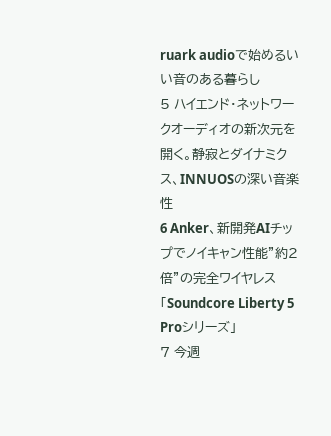ruark audioで始めるいい音のある暮らし
5 ハイエンド・ネットワークオーディオの新次元を開く。静寂とダイナミクス、INNUOSの深い音楽性
6 Anker、新開発AIチップでノイキャン性能”約2倍”の完全ワイヤレス「Soundcore Liberty 5 Proシリーズ」
7 今週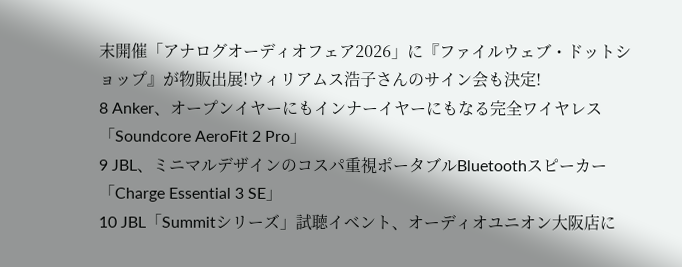末開催「アナログオーディオフェア2026」に『ファイルウェブ・ドットショップ』が物販出展!ウィリアムス浩子さんのサイン会も決定!
8 Anker、オープンイヤーにもインナーイヤーにもなる完全ワイヤレス「Soundcore AeroFit 2 Pro」
9 JBL、ミニマルデザインのコスパ重視ポータブルBluetoothスピーカー「Charge Essential 3 SE」
10 JBL「Summitシリーズ」試聴イベント、オーディオユニオン大阪店に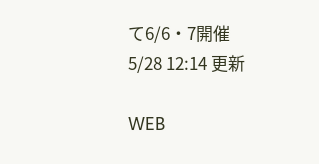て6/6・7開催
5/28 12:14 更新

WEB